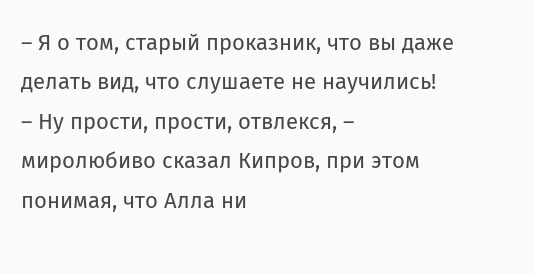– Я о том, старый проказник, что вы даже делать вид, что слушаете не научились!
– Ну прости, прости, отвлекся, – миролюбиво сказал Кипров, при этом понимая, что Алла ни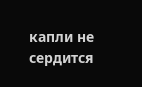капли не сердится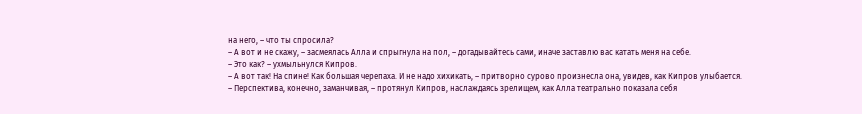на него, – что ты спросила?
– А вот и не скажу, – засмеялась Алла и спрыгнула на пол, – догадывайтесь сами, иначе заставлю вас катать меня на себе.
– Это как? – ухмыльнулся Кипров.
– А вот так! На спине! Как большая черепаха. И не надо хихикать, – притворно сурово произнесла она, увидев, как Кипров улыбается.
– Перспектива, конечно, заманчивая, – протянул Кипров, наслаждаясь зрелищем, как Алла театрально показала себя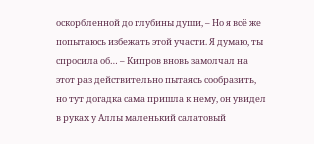оскорбленной до глубины души, – Но я всё же попытаюсь избежать этой участи. Я думаю, ты спросила об… – Кипров вновь замолчал на этот раз действительно пытаясь сообразить, но тут догадка сама пришла к нему, он увидел в руках у Аллы маленький салатовый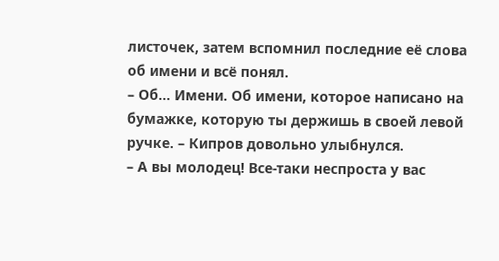листочек, затем вспомнил последние её слова об имени и всё понял.
– Об… Имени. Об имени, которое написано на бумажке, которую ты держишь в своей левой ручке. – Кипров довольно улыбнулся.
– А вы молодец! Все-таки неспроста у вас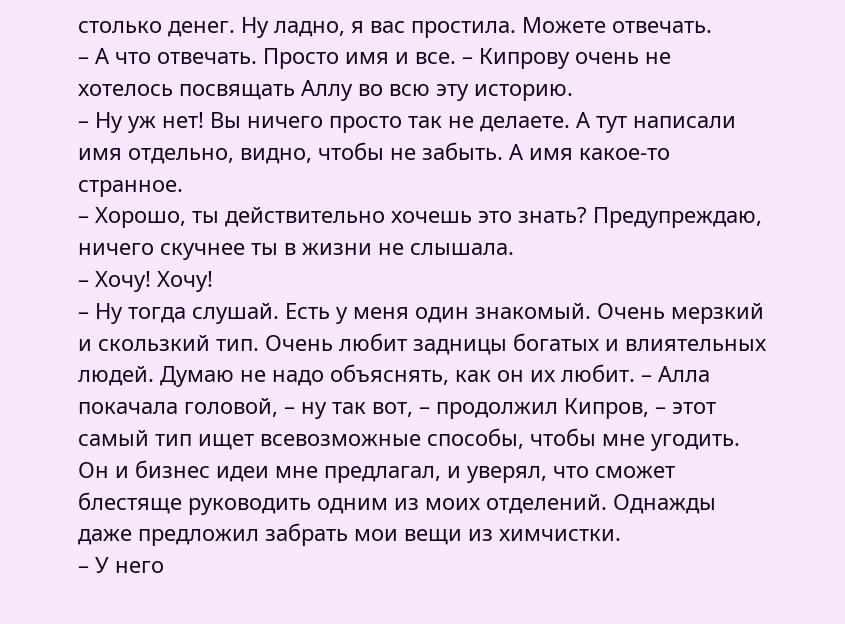столько денег. Ну ладно, я вас простила. Можете отвечать.
– А что отвечать. Просто имя и все. – Кипрову очень не хотелось посвящать Аллу во всю эту историю.
– Ну уж нет! Вы ничего просто так не делаете. А тут написали имя отдельно, видно, чтобы не забыть. А имя какое-то странное.
– Хорошо, ты действительно хочешь это знать? Предупреждаю, ничего скучнее ты в жизни не слышала.
– Хочу! Хочу!
– Ну тогда слушай. Есть у меня один знакомый. Очень мерзкий и скользкий тип. Очень любит задницы богатых и влиятельных людей. Думаю не надо объяснять, как он их любит. – Алла покачала головой, – ну так вот, – продолжил Кипров, – этот самый тип ищет всевозможные способы, чтобы мне угодить. Он и бизнес идеи мне предлагал, и уверял, что сможет блестяще руководить одним из моих отделений. Однажды даже предложил забрать мои вещи из химчистки.
– У него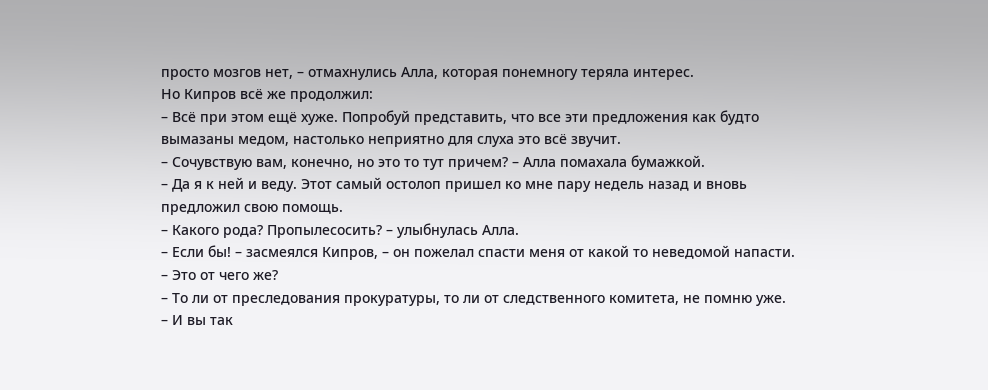просто мозгов нет, – отмахнулись Алла, которая понемногу теряла интерес.
Но Кипров всё же продолжил:
– Всё при этом ещё хуже. Попробуй представить, что все эти предложения как будто вымазаны медом, настолько неприятно для слуха это всё звучит.
– Сочувствую вам, конечно, но это то тут причем? – Алла помахала бумажкой.
– Да я к ней и веду. Этот самый остолоп пришел ко мне пару недель назад и вновь предложил свою помощь.
– Какого рода? Пропылесосить? – улыбнулась Алла.
– Если бы! – засмеялся Кипров, – он пожелал спасти меня от какой то неведомой напасти.
– Это от чего же?
– То ли от преследования прокуратуры, то ли от следственного комитета, не помню уже.
– И вы так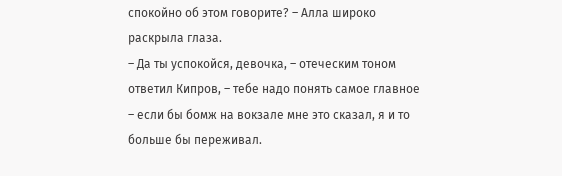спокойно об этом говорите? – Алла широко раскрыла глаза.
– Да ты успокойся, девочка, – отеческим тоном ответил Кипров, – тебе надо понять самое главное – если бы бомж на вокзале мне это сказал, я и то больше бы переживал.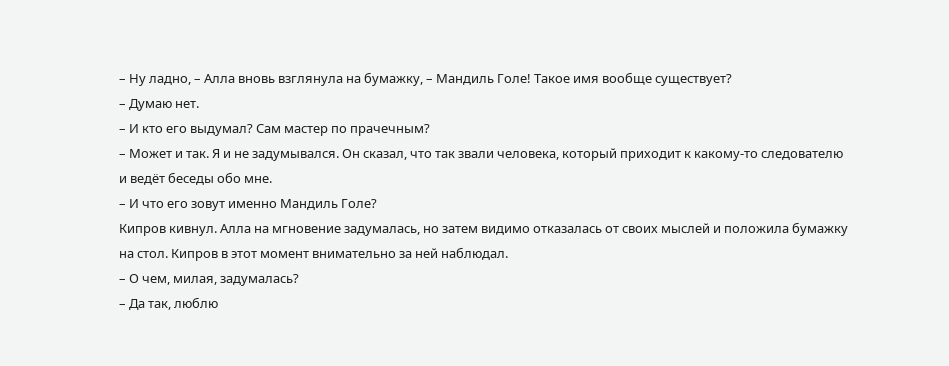– Ну ладно, – Алла вновь взглянула на бумажку, – Мандиль Голе! Такое имя вообще существует?
– Думаю нет.
– И кто его выдумал? Сам мастер по прачечным?
– Может и так. Я и не задумывался. Он сказал, что так звали человека, который приходит к какому-то следователю и ведёт беседы обо мне.
– И что его зовут именно Мандиль Голе?
Кипров кивнул. Алла на мгновение задумалась, но затем видимо отказалась от своих мыслей и положила бумажку на стол. Кипров в этот момент внимательно за ней наблюдал.
– О чем, милая, задумалась?
– Да так, люблю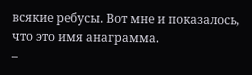всякие ребусы. Вот мне и показалось, что это имя анаграмма.
–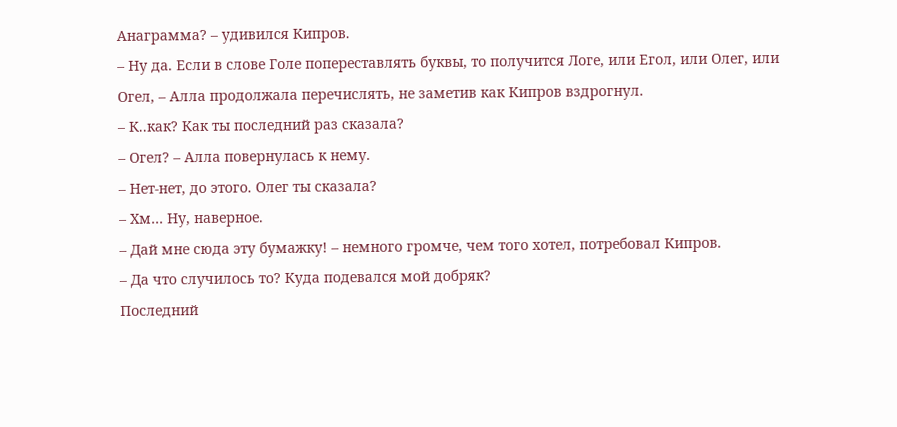Анаграмма? – удивился Кипров.
– Ну да. Если в слове Голе попереставлять буквы, то получится Логе, или Егол, или Олег, или Огел, – Алла продолжала перечислять, не заметив как Кипров вздрогнул.
– К..как? Как ты последний раз сказала?
– Огел? – Алла повернулась к нему.
– Нет-нет, до этого. Олег ты сказала?
– Хм… Ну, наверное.
– Дай мне сюда эту бумажку! – немного громче, чем того хотел, потребовал Кипров.
– Да что случилось то? Куда подевался мой добряк?
Последний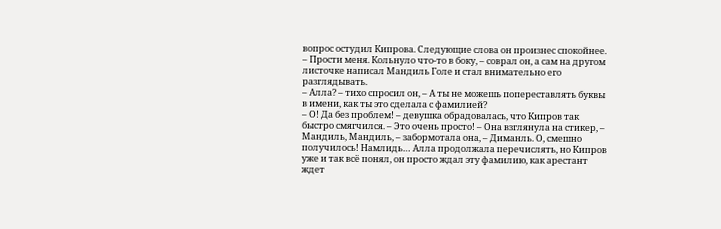вопрос остудил Кипрова. Следующие слова он произнес спокойнее.
– Прости меня. Кольнуло что-то в боку, – соврал он, а сам на другом листочке написал Мандиль Голе и стал внимательно его разглядывать.
– Алла? – тихо спросил он, – А ты не можешь попереставлять буквы в имени, как ты это сделала с фамилией?
– О! Да без проблем! – девушка обрадовалась, что Кипров так быстро смягчился. – Это очень просто! – Она взглянула на стикер, – Мандиль, Мандиль, – забормотала она, – Диманль. О, смешно получилось! Намлидь… Алла продолжала перечислять, но Кипров уже и так всё понял, он просто ждал эту фамилию, как арестант ждет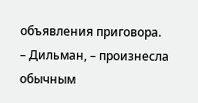объявления приговора.
– Дильман, – произнесла обычным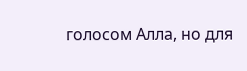голосом Алла, но для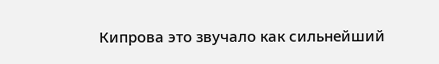Кипрова это звучало как сильнейший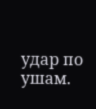удар по ушам.